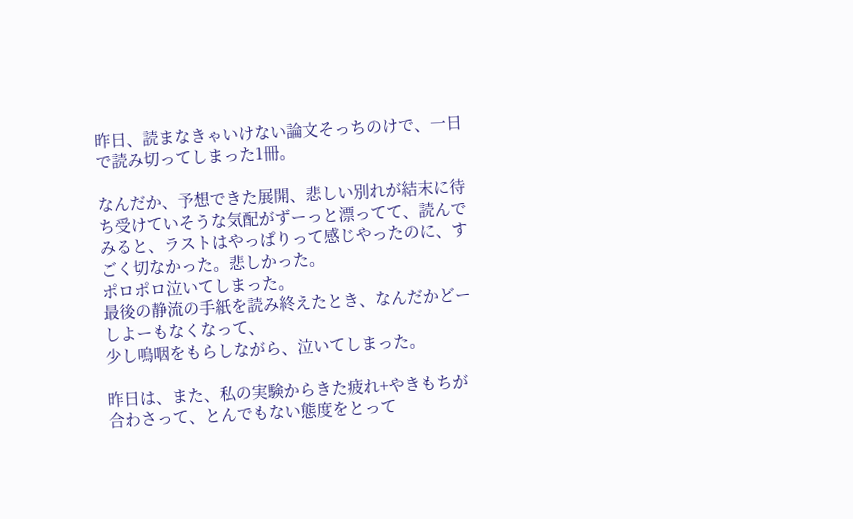昨日、読まなきゃいけない論文そっちのけで、一日で読み切ってしまった1冊。

なんだか、予想できた展開、悲しい別れが結末に待ち受けていそうな気配がずーっと漂ってて、読んでみると、ラストはやっぱりって感じやったのに、すごく切なかった。悲しかった。
ポロポロ泣いてしまった。
最後の静流の手紙を読み終えたとき、なんだかどーしよーもなくなって、
少し嗚咽をもらしながら、泣いてしまった。

昨日は、また、私の実験からきた疲れ+やきもちが合わさって、とんでもない態度をとって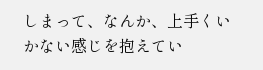しまって、なんか、上手くいかない感じを抱えてい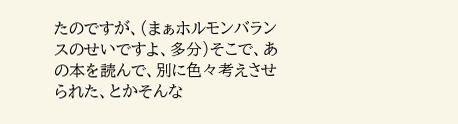たのですが、(まぁホルモンバランスのせいですよ、多分)そこで、あの本を読んで、別に色々考えさせられた、とかそんな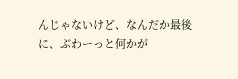んじゃないけど、なんだか最後に、ぶわーっと何かが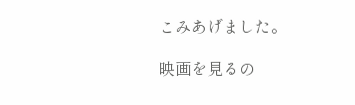こみあげました。

映画を見るの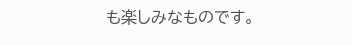も楽しみなものです。